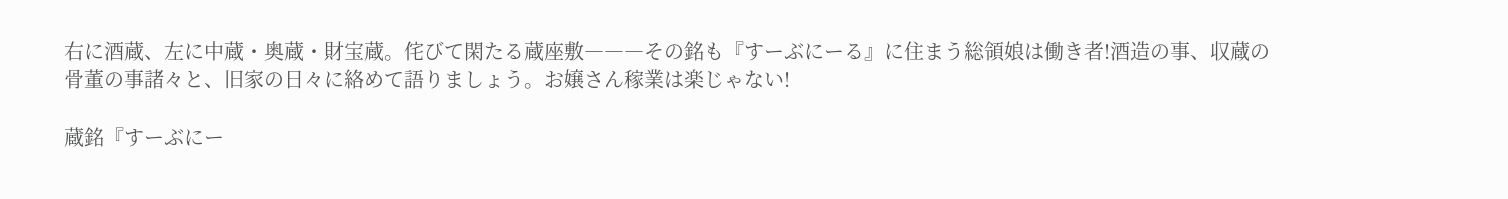右に酒蔵、左に中蔵・奥蔵・財宝蔵。侘びて閑たる蔵座敷―――その銘も『すーぶにーる』に住まう総領娘は働き者!酒造の事、収蔵の骨董の事諸々と、旧家の日々に絡めて語りましょう。お嬢さん稼業は楽じゃない!

蔵銘『すーぶにー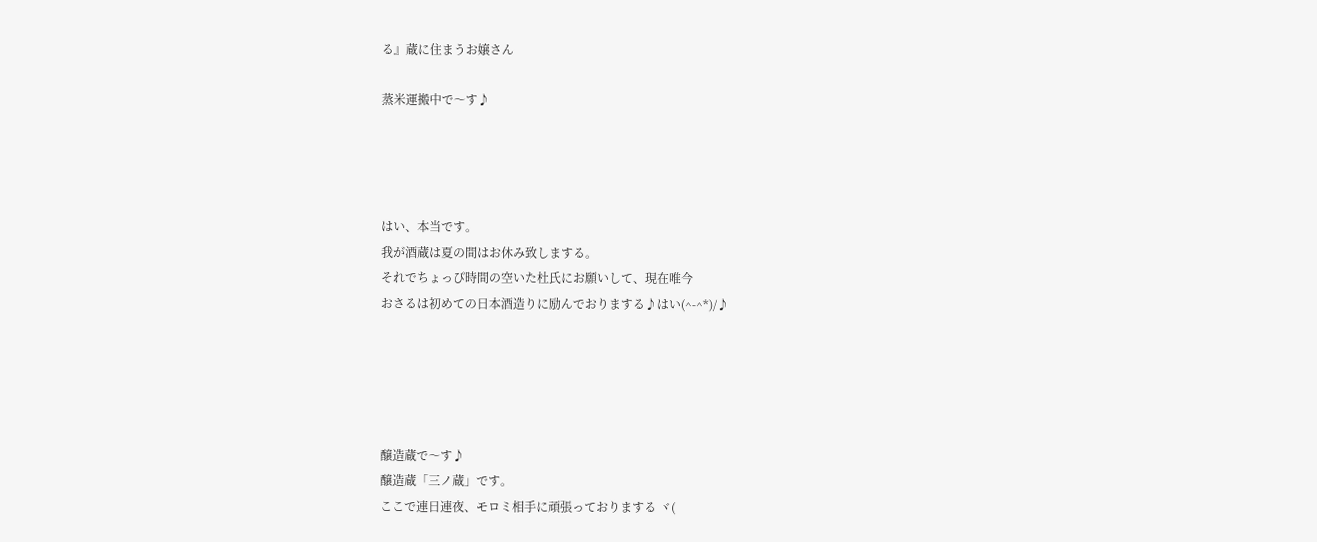る』蔵に住まうお嬢さん

蒸米運搬中で〜す♪




はい、本当です。
我が酒蔵は夏の間はお休み致しまする。
それでちょっぴ時間の空いた杜氏にお願いして、現在唯今
おさるは初めての日本酒造りに励んでおりまする♪はい(^-^*)/♪





醸造蔵で〜す♪
醸造蔵「三ノ蔵」です。
ここで連日連夜、モロミ相手に頑張っておりまする ヾ(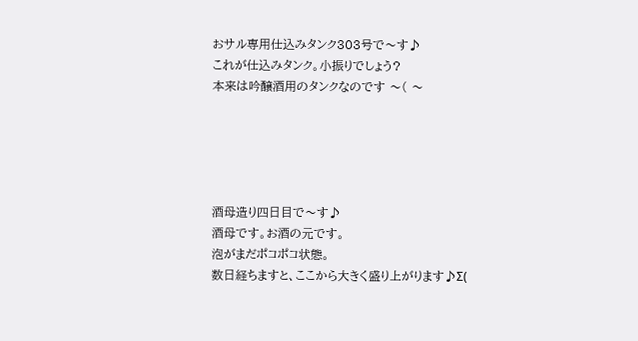おサル専用仕込みタンク303号で〜す♪
これが仕込みタンク。小振りでしょう?
本来は吟醸酒用のタンクなのです 〜( 〜





酒母造り四日目で〜す♪
酒母です。お酒の元です。
泡がまだポコポコ状態。
数日経ちますと、ここから大きく盛り上がります♪Σ(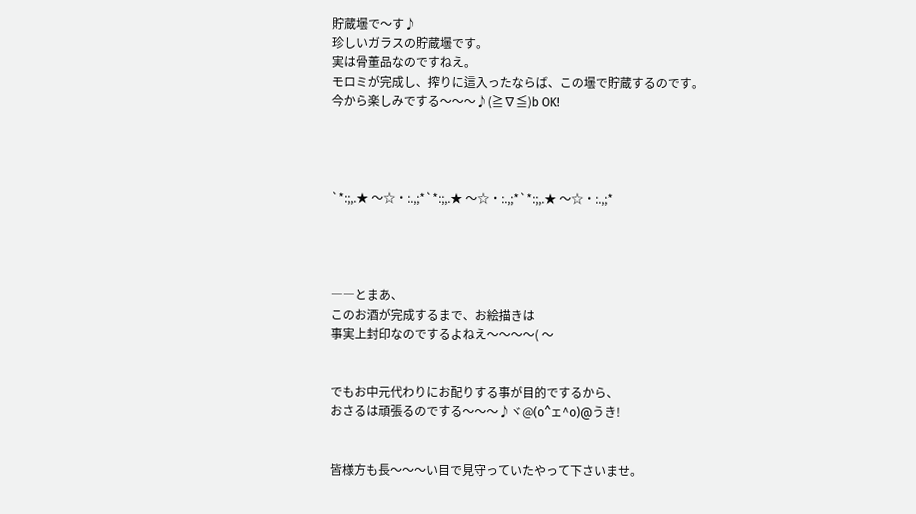貯蔵壜で〜す♪
珍しいガラスの貯蔵壜です。
実は骨董品なのですねえ。
モロミが完成し、搾りに這入ったならば、この壜で貯蔵するのです。
今から楽しみでする〜〜〜♪(≧∇≦)b OK!




`*:;,.★ 〜☆・:.,;*`*:;,.★ 〜☆・:.,;*`*:;,.★ 〜☆・:.,;*




――とまあ、
このお酒が完成するまで、お絵描きは
事実上封印なのでするよねえ〜〜〜〜( 〜


でもお中元代わりにお配りする事が目的でするから、
おさるは頑張るのでする〜〜〜♪ヾ@(o^ェ^o)@うき!


皆様方も長〜〜〜い目で見守っていたやって下さいませ。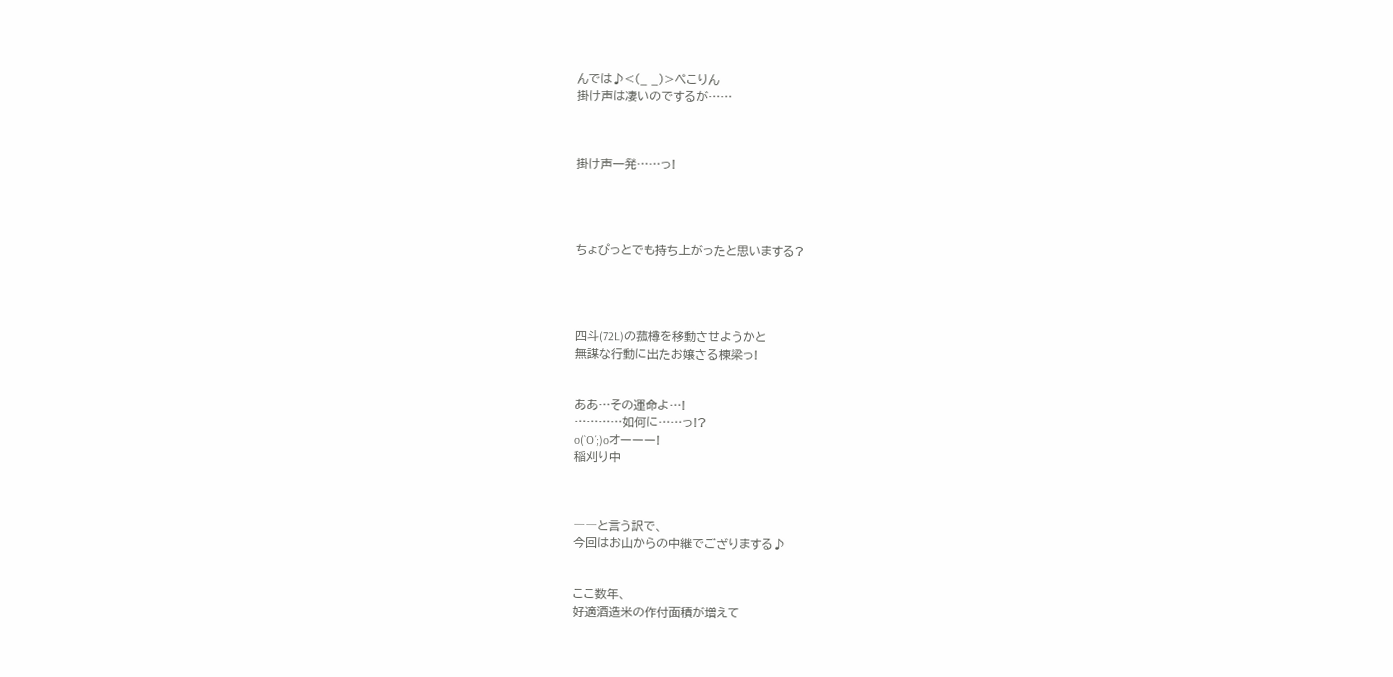んでは♪<(_ _)>ぺこりん
掛け声は凄いのでするが……



掛け声一発……っ!




ちょぴっとでも持ち上がったと思いまする?




四斗(72L)の菰樽を移動させようかと
無謀な行動に出たお嬢さる棟梁っ!


ああ…その運命よ…!
…………如何に……っ!?
o(`O´;)oオーーー!
稲刈り中



――と言う訳で、
今回はお山からの中継でござりまする♪


ここ数年、
好適酒造米の作付面積が増えて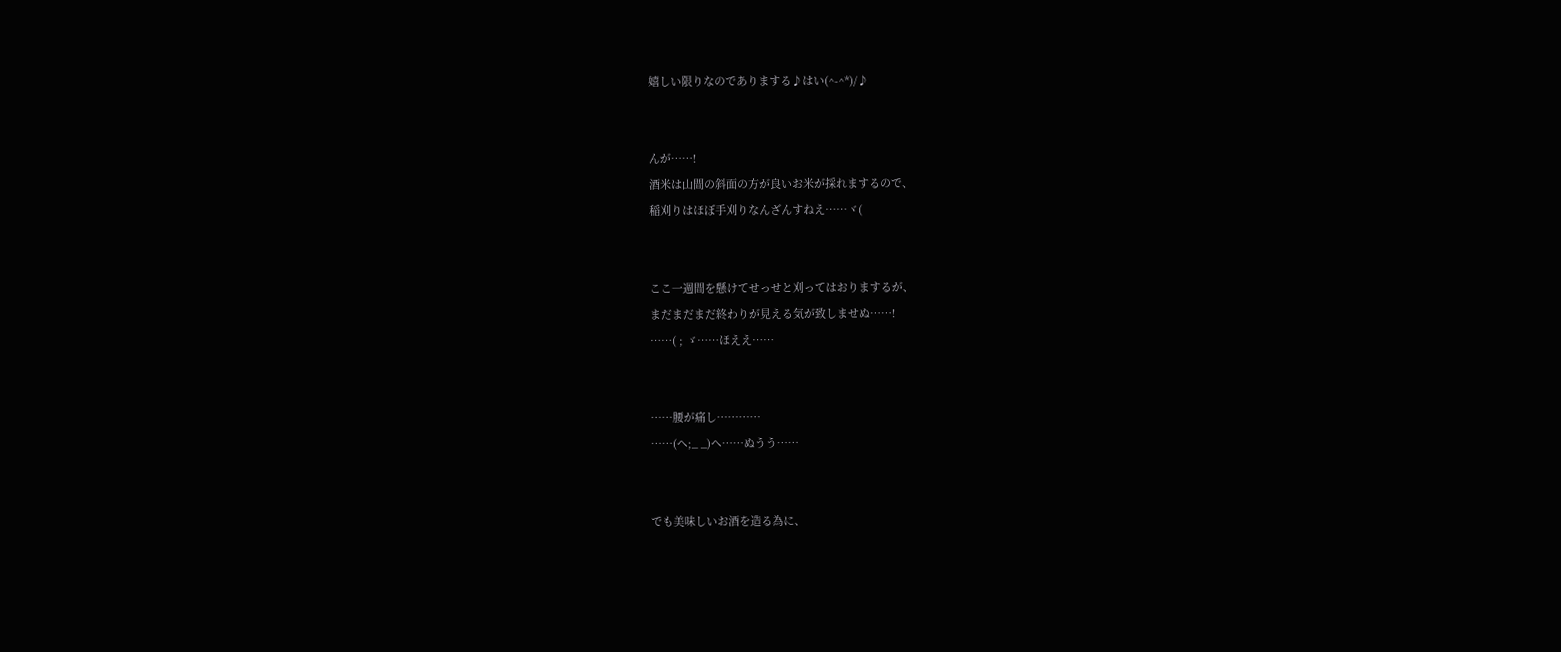嬉しい限りなのでありまする♪はい(^-^*)/♪


んが……!
酒米は山間の斜面の方が良いお米が採れまするので、
稲刈りはほぼ手刈りなんざんすねえ……ヾ(


ここ一週間を懸けてせっせと刈ってはおりまするが、
まだまだまだ終わりが見える気が致しませぬ……!
……( ; ゞ……ほええ……


……腰が痛し…………
……(ヘ;_ _)ヘ……ぬうう……


でも美味しいお酒を造る為に、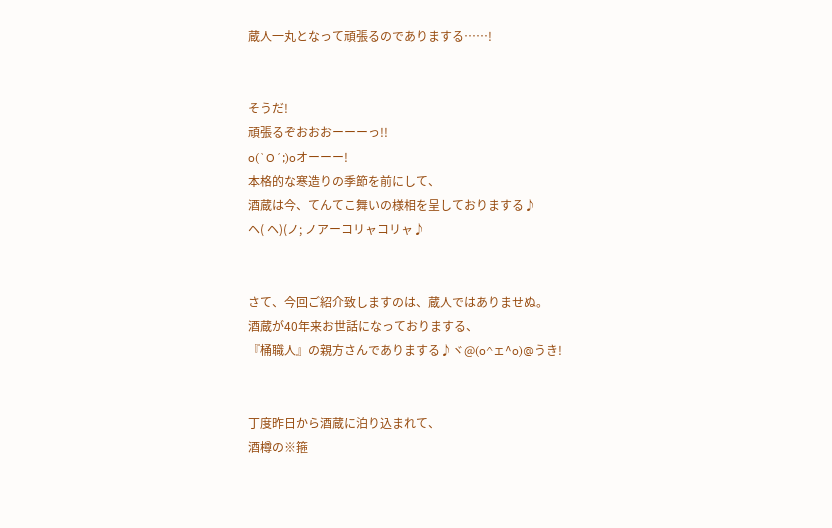蔵人一丸となって頑張るのでありまする……!


そうだ!
頑張るぞおおおーーーっ!!
o(`O´;)oオーーー!
本格的な寒造りの季節を前にして、
酒蔵は今、てんてこ舞いの様相を呈しておりまする♪
ヘ( ヘ)(ノ; ノアーコリャコリャ♪


さて、今回ご紹介致しますのは、蔵人ではありませぬ。
酒蔵が40年来お世話になっておりまする、
『桶職人』の親方さんでありまする♪ヾ@(o^ェ^o)@うき!


丁度昨日から酒蔵に泊り込まれて、
酒樽の※箍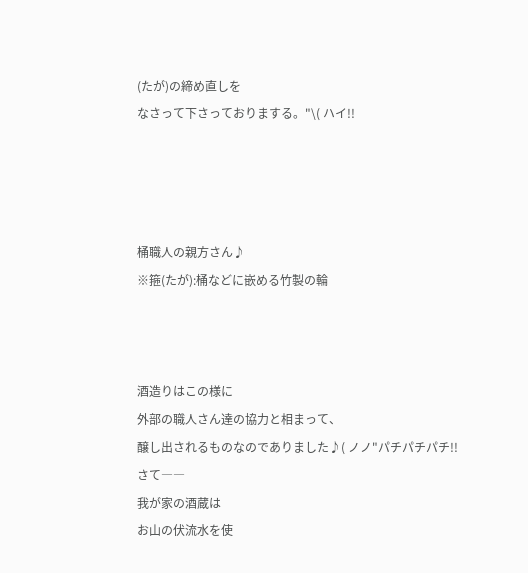(たが)の締め直しを
なさって下さっておりまする。"\( ハイ!!




桶職人の親方さん♪
※箍(たが):桶などに嵌める竹製の輪



酒造りはこの様に
外部の職人さん達の協力と相まって、
醸し出されるものなのでありました♪( ノノ"パチパチパチ!!
さて――
我が家の酒蔵は
お山の伏流水を使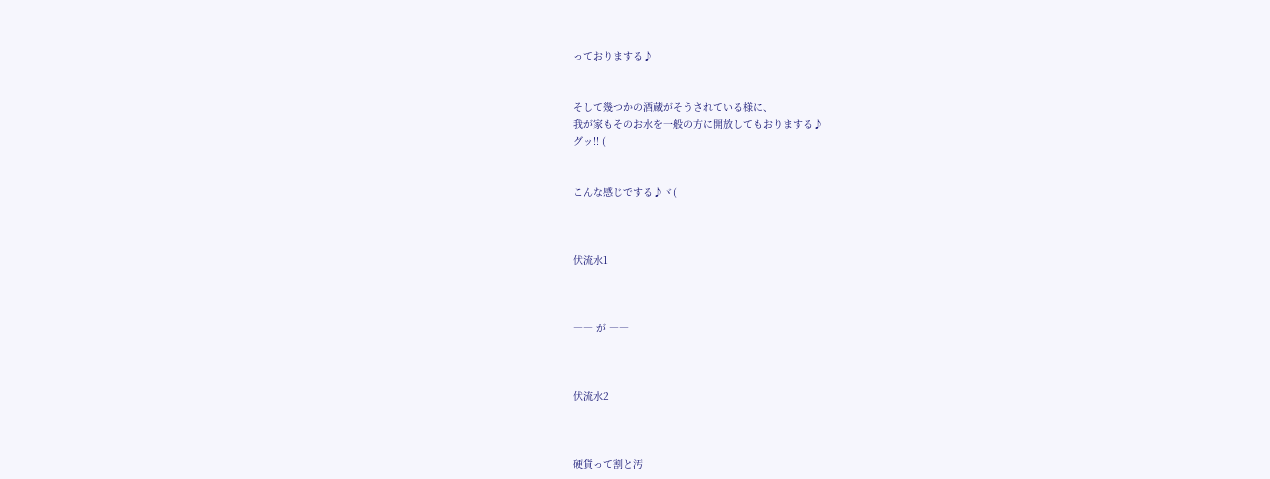っておりまする♪


そして幾つかの酒蔵がそうされている様に、
我が家もそのお水を一般の方に開放してもおりまする♪
グッ!! (


こんな感じでする♪ヾ(



伏流水1



―― が ――



伏流水2



硬貨って割と汚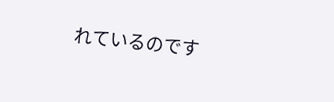れているのです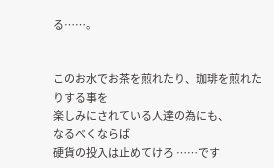る……。


このお水でお茶を煎れたり、珈琲を煎れたりする事を
楽しみにされている人達の為にも、
なるべくならば
硬貨の投入は止めてけろ ……です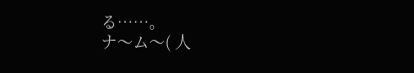る……。
ナ〜ム〜( 人